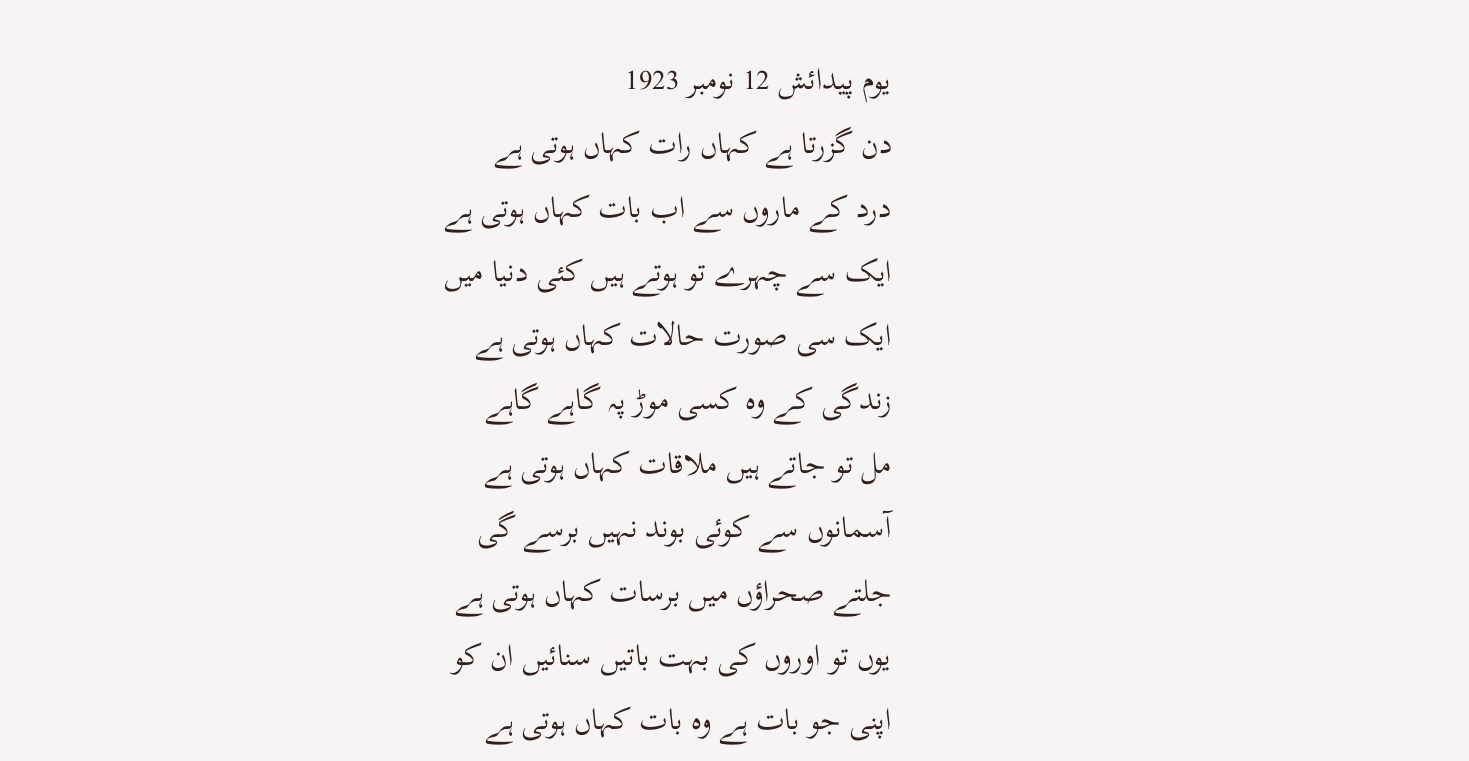یوم پیدائش 12 نومبر 1923
دن گزرتا ہے کہاں رات کہاں ہوتی ہے
درد کے ماروں سے اب بات کہاں ہوتی ہے
ایک سے چہرے تو ہوتے ہیں کئی دنیا میں
ایک سی صورت حالات کہاں ہوتی ہے
زندگی کے وہ کسی موڑ پہ گاہے گاہے
مل تو جاتے ہیں ملاقات کہاں ہوتی ہے
آسمانوں سے کوئی بوند نہیں برسے گی
جلتے صحراؤں میں برسات کہاں ہوتی ہے
یوں تو اوروں کی بہت باتیں سنائیں ان کو
اپنی جو بات ہے وہ بات کہاں ہوتی ہے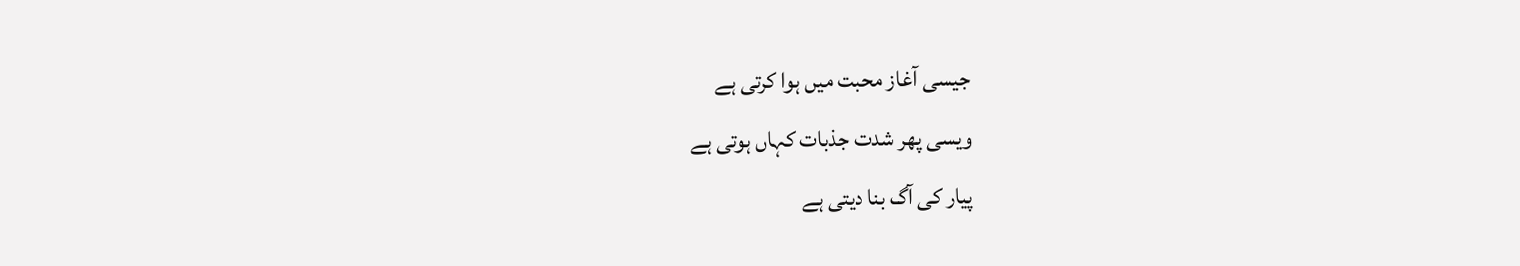جیسی آغاز محبت میں ہوا کرتی ہے
ویسی پھر شدت جذبات کہاں ہوتی ہے
پیار کی آگ بنا دیتی ہے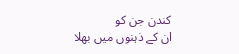کندن جن کو
ان کے ذہنوں میں بھلا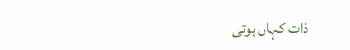ذات کہاں ہوتی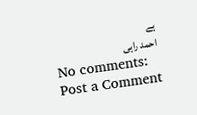ہے
احمد راہی
No comments:
Post a Comment